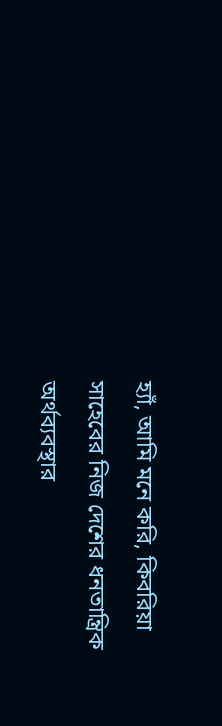হ্যাঁ, আমি মনে করি, কিবরিয়া সাহেবের নিজ দেশের ধনতান্ত্রিক অর্থব্যবস্থার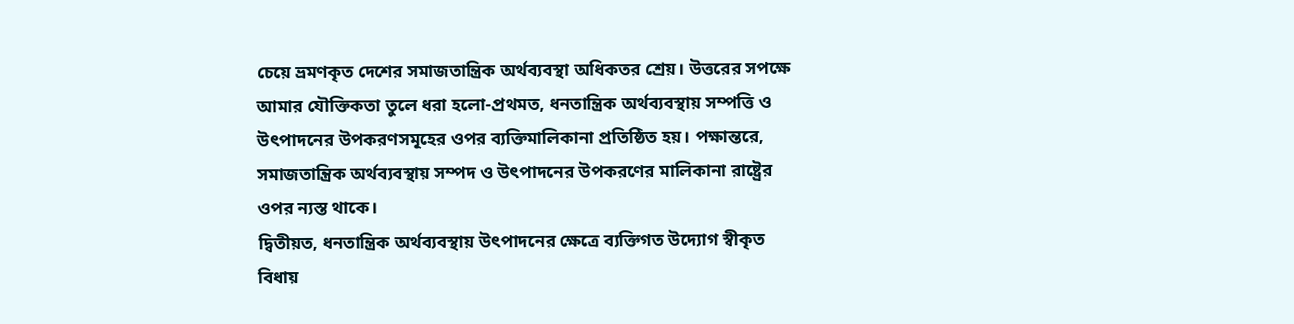চেয়ে ভ্রমণকৃত দেশের সমাজতান্ত্রিক অর্থব্যবস্থা অধিকতর শ্রেয়। উত্তরের সপক্ষে আমার যৌক্তিকতা তুলে ধরা হলো-প্রথমত, ধনতান্ত্রিক অর্থব্যবস্থায় সম্পত্তি ও উৎপাদনের উপকরণসমূহের ওপর ব্যক্তিমালিকানা প্রতিষ্ঠিত হয়। পক্ষান্তরে, সমাজতান্ত্রিক অর্থব্যবস্থায় সম্পদ ও উৎপাদনের উপকরণের মালিকানা রাষ্ট্রের ওপর ন্যস্ত থাকে।
দ্বিতীয়ত, ধনতান্ত্রিক অর্থব্যবস্থায় উৎপাদনের ক্ষেত্রে ব্যক্তিগত উদ্যোগ স্বীকৃত বিধায়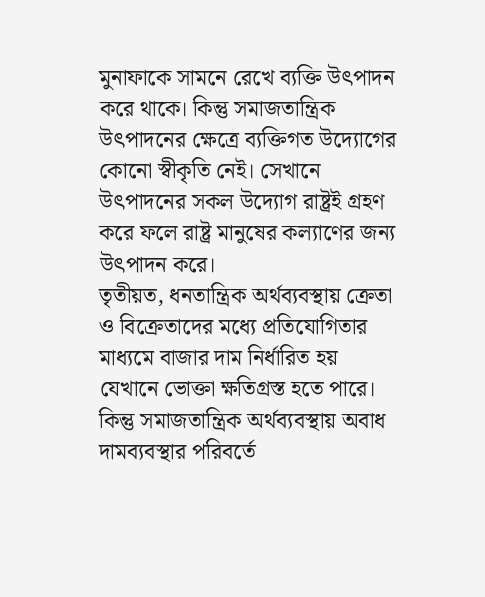মুনাফাকে সামনে রেখে ব্যক্তি উৎপাদন করে থাকে। কিন্তু সমাজতান্ত্রিক উৎপাদনের ক্ষেত্রে ব্যক্তিগত উদ্যোগের কোনো স্বীকৃতি নেই। সেখানে উৎপাদনের সকল উদ্যোগ রাষ্ট্রই গ্রহণ করে ফলে রাষ্ট্র মানুষের কল্যাণের জন্য উৎপাদন করে।
তৃতীয়ত, ধনতান্ত্রিক অর্থব্যবস্থায় ক্রেতা ও বিক্রেতাদের মধ্যে প্রতিযোগিতার মাধ্যমে বাজার দাম নির্ধারিত হয় যেখানে ভোক্তা ক্ষতিগ্রস্ত হতে পারে। কিন্তু সমাজতান্ত্রিক অর্থব্যবস্থায় অবাধ দামব্যবস্থার পরিবর্তে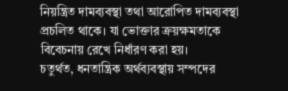নিয়ন্ত্রিত দামব্যবস্থা তথা আরোপিত দামব্যবস্থা প্রচলিত থাকে। যা ভোক্তার ক্রয়ক্ষমতাকে বিবেচনায় রেখে নির্ধারণ করা হয়।
চতুর্থত, ধনতান্ত্রিক অর্থব্যবস্থায় সম্পদের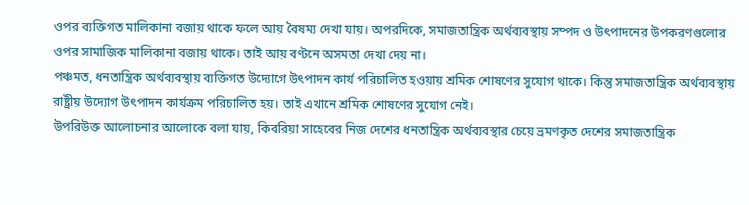ওপর ব্যক্তিগত মালিকানা বজায় থাকে ফলে আয় বৈষম্য দেখা যায়। অপরদিকে, সমাজতান্ত্রিক অর্থব্যবস্থায় সম্পদ ও উৎপাদনের উপকরণগুলোর ওপর সামাজিক মালিকানা বজায় থাকে। তাই আয় বণ্টনে অসমতা দেখা দেয় না।
পঞ্চমত, ধনতান্ত্রিক অর্থব্যবস্থায় ব্যক্তিগত উদ্যোগে উৎপাদন কার্য পরিচালিত হওয়ায় শ্রমিক শোষণের সুযোগ থাকে। কিন্তু সমাজতান্ত্রিক অর্থব্যবস্থায় রাষ্ট্রীয় উদ্যোগ উৎপাদন কার্যক্রম পরিচালিত হয়। তাই এখানে শ্রমিক শোষণের সুযোগ নেই।
উপরিউক্ত আলোচনার আলোকে বলা যায়, কিবরিয়া সাহেবের নিজ দেশের ধনতান্ত্রিক অর্থব্যবস্থার চেয়ে ভ্রমণকৃত দেশের সমাজতান্ত্রিক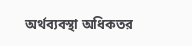অর্থব্যবস্থা অধিকতর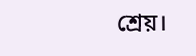শ্রেয়।